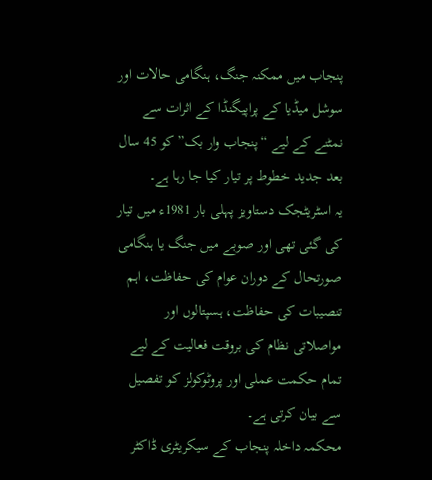پنجاب میں ممکنہ جنگ، ہنگامی حالات اور سوشل میڈیا کے پراپیگنڈا کے اثرات سے نمٹنے کے لیے “پنجاب وار بک” کو 45 سال بعد جدید خطوط پر تیار کیا جا رہا ہے۔
یہ اسٹریٹجک دستاویز پہلی بار 1981ء میں تیار کی گئی تھی اور صوبے میں جنگ یا ہنگامی صورتحال کے دوران عوام کی حفاظت، اہم تنصیبات کی حفاظت، ہسپتالوں اور مواصلاتی نظام کی بروقت فعالیت کے لیے تمام حکمت عملی اور پروٹوکولز کو تفصیل سے بیان کرتی ہے۔
محکمہ داخلہ پنجاب کے سیکریٹری ڈاکٹر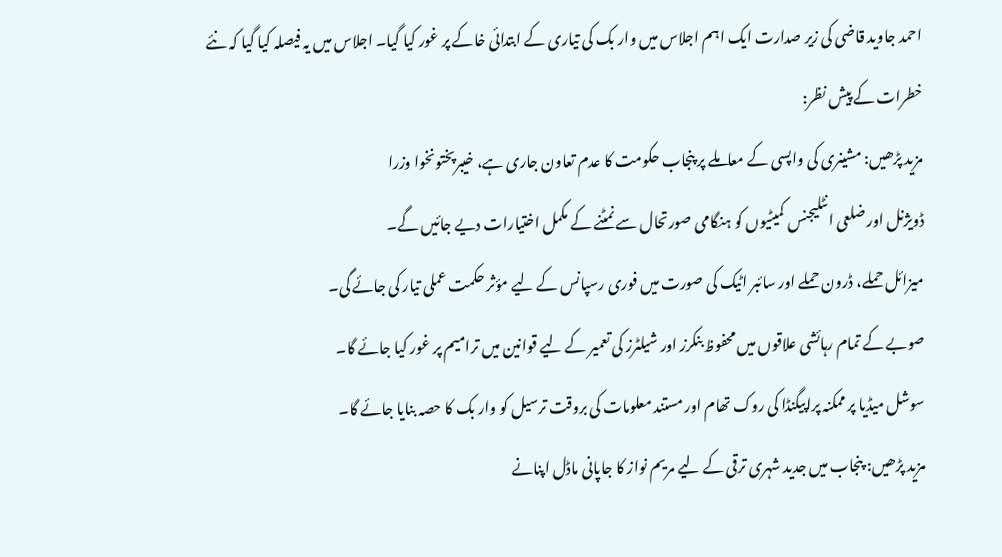احمد جاوید قاضی کی زیر صدارت ایک اہم اجلاس میں وار بک کی تیاری کے ابتدائی خاکے پر غور کیا گیا۔ اجلاس میں یہ فیصلہ کیا گیا کہ نئے خطرات کے پیش نظر:
مزید پڑھیں: مشینری کی واپسی کے معاملے پر پنجاب حکومت کا عدم تعاون جاری ہے، خیبرپختونخوا وزرا
ڈویژنل اور ضلعی انٹلیجنس کمیٹیوں کو ہنگامی صورتحال سے نمٹنے کے مکمل اختیارات دیے جائیں گے۔
میزائل حملے، ڈرون حملے اور سائبر اٹیک کی صورت میں فوری رسپانس کے لیے مؤثر حکمت عملی تیار کی جائے گی۔
صوبے کے تمام رہائشی علاقوں میں محفوظ بنکرز اور شیلٹرز کی تعمیر کے لیے قوانین میں ترامیم پر غور کیا جائے گا۔
سوشل میڈیا پر ممکنہ پراپیگنڈا کی روک تھام اور مستند معلومات کی بروقت ترسیل کو وار بک کا حصہ بنایا جائے گا۔
مزید پڑھیں: پنجاب میں جدید شہری ترقی کے لیے مریم نواز کا جاپانی ماڈل اپنانے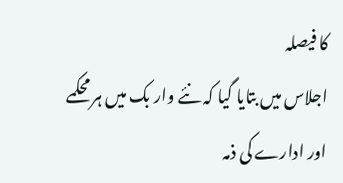کا فیصلہ
اجلاس میں بتایا گیا کہ نئے وار بک میں ہر محکمے اور ادارے کی ذمہ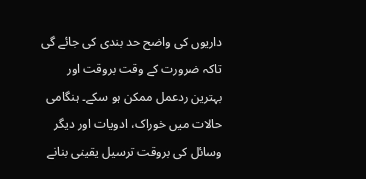داریوں کی واضح حد بندی کی جائے گی تاکہ ضرورت کے وقت بروقت اور بہترین ردعمل ممکن ہو سکے۔ ہنگامی حالات میں خوراک، ادویات اور دیگر وسائل کی بروقت ترسیل یقینی بنانے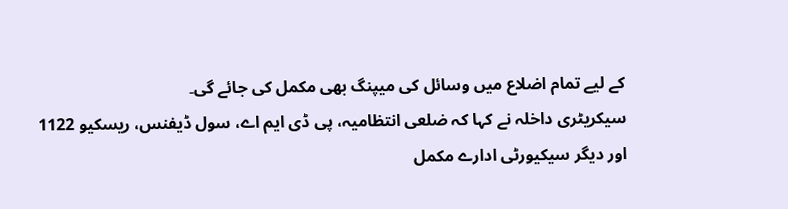کے لیے تمام اضلاع میں وسائل کی میپنگ بھی مکمل کی جائے گی۔
سیکریٹری داخلہ نے کہا کہ ضلعی انتظامیہ، پی ڈی ایم اے، سول ڈیفنس، ریسکیو 1122 اور دیگر سیکیورٹی ادارے مکمل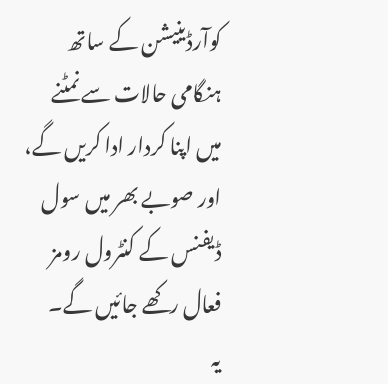کوآرڈینیشن کے ساتھ ہنگامی حالات سے نمٹنے میں اپنا کردار ادا کریں گے، اور صوبے بھر میں سول ڈیفنس کے کنٹرول رومز فعال رکھے جائیں گے۔
یہ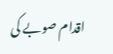اقدام صوبے کی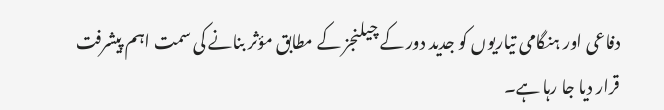دفاعی اور ہنگامی تیاریوں کو جدید دور کے چیلنجز کے مطابق مؤثر بنانے کی سمت اہم پیشرفت قرار دیا جا رہا ہے۔